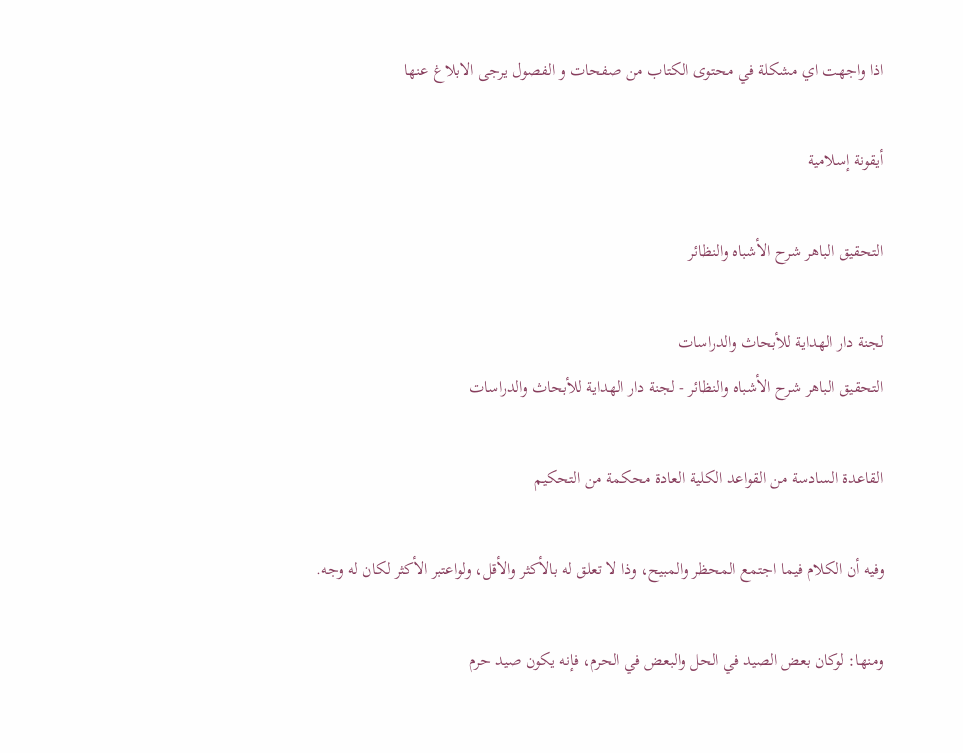اذا واجهت اي مشكلة في محتوى الكتاب من صفحات و الفصول يرجى الابلاغ عنها

أيقونة إسلامية

التحقيق الباهر شرح الأشباه والنظائر

لجنة دار الهداية للأبحاث والدراسات
التحقيق الباهر شرح الأشباه والنظائر - لجنة دار الهداية للأبحاث والدراسات

القاعدة السادسة من القواعد الكلية العادة محكمة من التحكيم

وفيه أن الكلام فيما اجتمع المحظر والمبيح، وذا لا تعلق له بالأكثر والأقل، ولواعتبر الأكثر لكان له وجه.

ومنها: لوكان بعض الصيد في الحل والبعض في الحرم، فإنه يكون صيد حرم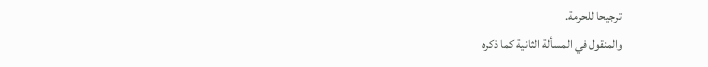ترجيحا للحرمة.
والمنقول في المسألة الثانية كما ذكره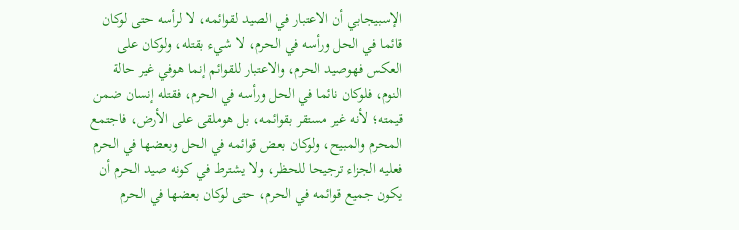الإسبيجابي أن الاعتبار في الصيد لقوائمه، لا لرأسه حتى لوكان قائما في الحل ورأسه في الحرم، لا شيء بقتله، ولوكان على العكس فهوصيد الحرم، والاعتبار للقوائم إنما هوفي غير حالة النوم، فلوكان نائما في الحل ورأسه في الحرم، فقتله إنسان ضمن قيمته؛ لأنه غير مستقر بقوائمه، بل هوملقى على الأرض، فاجتمع المحرم والمبيح، ولوكان بعض قوائمه في الحل وبعضها في الحرم فعليه الجزاء ترجيحا للحظر، ولا يشترط في كونه صيد الحرم أن يكون جميع قوائمه في الحرم، حتى لوكان بعضها في الحرم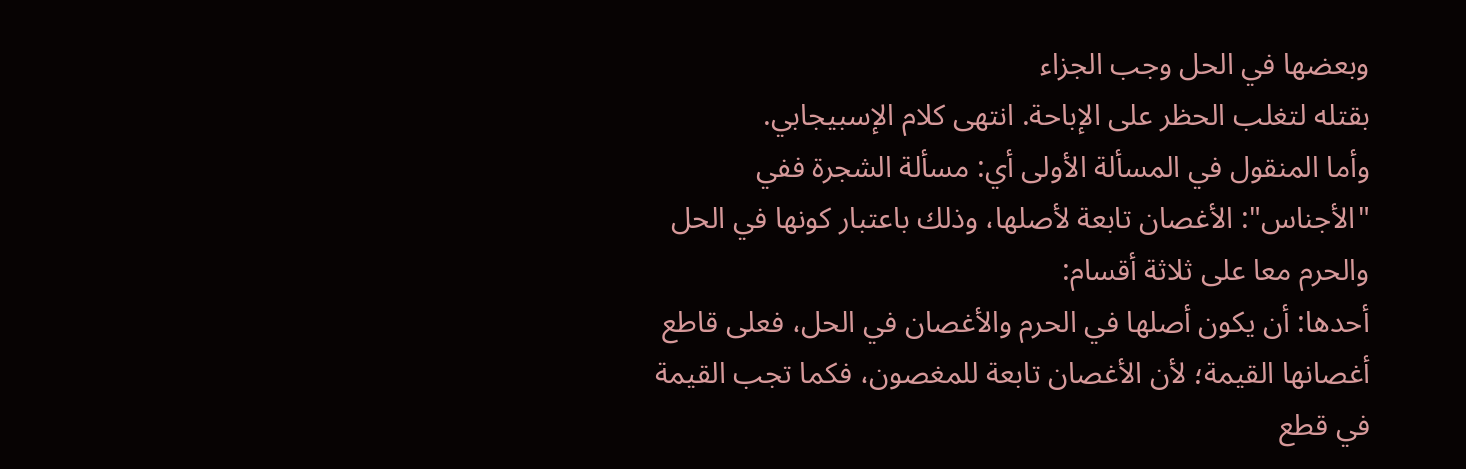وبعضها في الحل وجب الجزاء
بقتله لتغلب الحظر على الإباحة. انتهى كلام الإسبيجابي.
وأما المنقول في المسألة الأولى أي: مسألة الشجرة ففي "الأجناس": الأغصان تابعة لأصلها، وذلك باعتبار كونها في الحل والحرم معا على ثلاثة أقسام:
أحدها: أن يكون أصلها في الحرم والأغصان في الحل، فعلى قاطع أغصانها القيمة؛ لأن الأغصان تابعة للمغصون، فكما تجب القيمة في قطع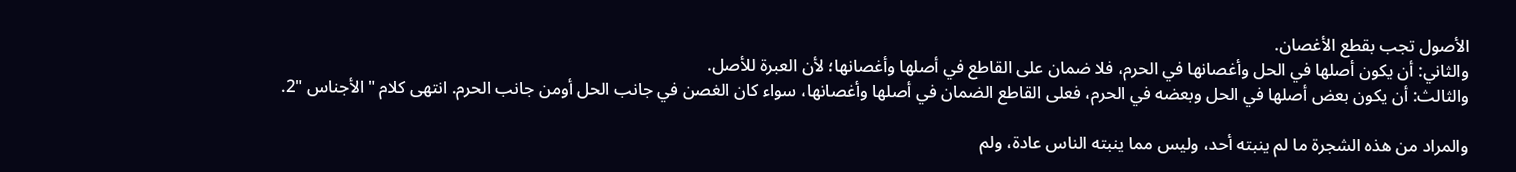الأصول تجب بقطع الأغصان.
والثاني: أن يكون أصلها في الحل وأغصانها في الحرم، فلا ضمان على القاطع في أصلها وأغصانها؛ لأن العبرة للأصل.
والثالث: أن يكون بعض أصلها في الحل وبعضه في الحرم، فعلى القاطع الضمان في أصلها وأغصانها، سواء كان الغصن في جانب الحل أومن جانب الحرم. انتهى كلام "الأجناس "2.

والمراد من هذه الشجرة ما لم ينبته أحد، وليس مما ينبته الناس عادة، ولم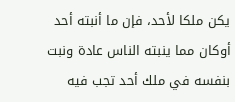يكن ملكا لأحد، فإن ما أنبته أحد أوكان مما ينبته الناس عادة ونبت بنفسه في ملك أحد تجب فيه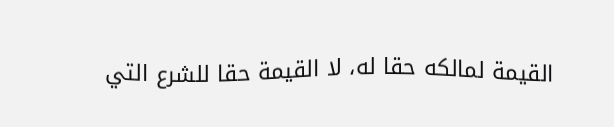القيمة لمالكه حقا له، لا القيمة حقا للشرع التي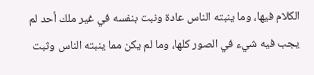الكلام فيها، وما ينبته الناس عادة ونبت بنفسه في غير ملك أحد لم يجب فيه شيء في الصور كلها، وما لم يكن مما ينبته الناس وثبت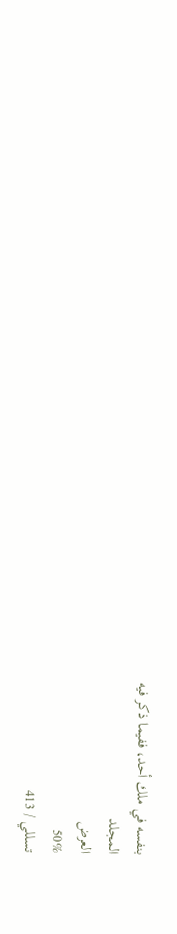بنفسه في ملك أحد، ففيما ذكر فيه
المجلد
العرض
50%
تسللي / 413